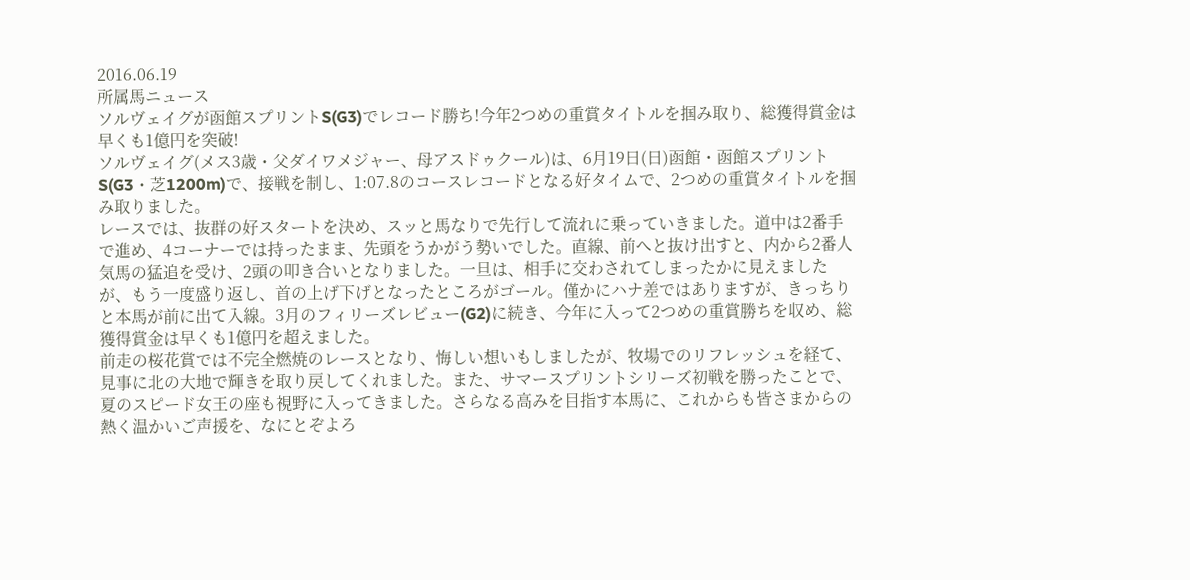2016.06.19
所属馬ニュース
ソルヴェイグが函館スプリントS(G3)でレコード勝ち!今年2つめの重賞タイトルを掴み取り、総獲得賞金は早くも1億円を突破!
ソルヴェイグ(メス3歳・父ダイワメジャー、母アスドゥクール)は、6月19日(日)函館・函館スプリントS(G3・芝1200m)で、接戦を制し、1:07.8のコースレコードとなる好タイムで、2つめの重賞タイトルを掴み取りました。
レースでは、抜群の好スタートを決め、スッと馬なりで先行して流れに乗っていきました。道中は2番手で進め、4コーナーでは持ったまま、先頭をうかがう勢いでした。直線、前へと抜け出すと、内から2番人気馬の猛追を受け、2頭の叩き合いとなりました。一旦は、相手に交わされてしまったかに見えましたが、もう一度盛り返し、首の上げ下げとなったところがゴール。僅かにハナ差ではありますが、きっちりと本馬が前に出て入線。3月のフィリーズレビュー(G2)に続き、今年に入って2つめの重賞勝ちを収め、総獲得賞金は早くも1億円を超えました。
前走の桜花賞では不完全燃焼のレースとなり、悔しい想いもしましたが、牧場でのリフレッシュを経て、見事に北の大地で輝きを取り戻してくれました。また、サマースプリントシリーズ初戦を勝ったことで、夏のスピード女王の座も視野に入ってきました。さらなる高みを目指す本馬に、これからも皆さまからの熱く温かいご声援を、なにとぞよろ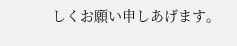しくお願い申しあげます。